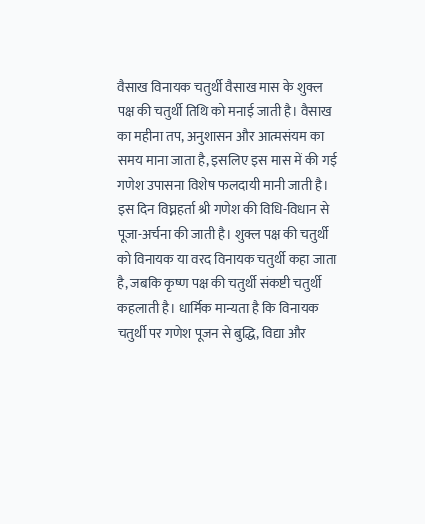वैसाख विनायक चतुर्थी वैसाख मास के शुक्ल पक्ष की चतुर्थी तिथि को मनाई जाती है। वैसाख का महीना तप, अनुशासन और आत्मसंयम का समय माना जाता है, इसलिए इस मास में की गई गणेश उपासना विशेष फलदायी मानी जाती है। इस दिन विघ्नहर्ता श्री गणेश की विधि-विधान से पूजा-अर्चना की जाती है। शुक्ल पक्ष की चतुर्थी को विनायक या वरद विनायक चतुर्थी कहा जाता है, जबकि कृष्ण पक्ष की चतुर्थी संकष्टी चतुर्थी कहलाती है। धार्मिक मान्यता है कि विनायक चतुर्थी पर गणेश पूजन से बुद्धि, विद्या और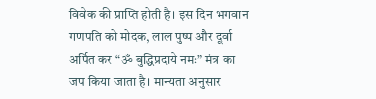विवेक की प्राप्ति होती है। इस दिन भगवान गणपति को मोदक, लाल पुष्प और दूर्वा अर्पित कर “ॐ बुद्धिप्रदाये नमः” मंत्र का जप किया जाता है। मान्यता अनुसार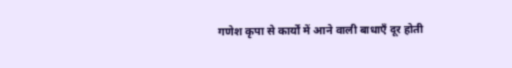गणेश कृपा से कार्यों में आने वाली बाधाएँ दूर होती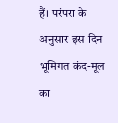हैं। परंपरा के अनुसार इस दिन भूमिगत कंद-मूल का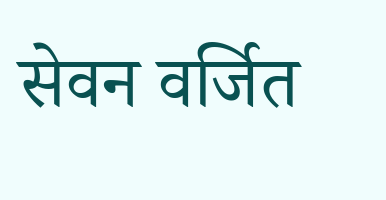सेवन वर्जित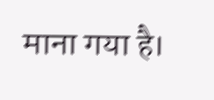माना गया है।